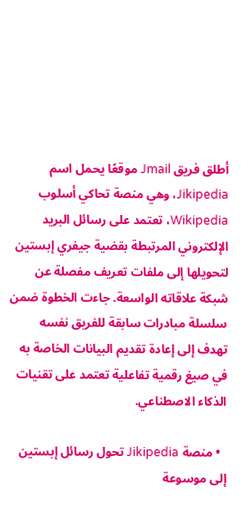أطلق فريق Jmail موقعًا يحمل اسم Jikipedia، وهي منصة تحاكي أسلوب Wikipedia، تعتمد على رسائل البريد الإلكتروني المرتبطة بقضية جيفري إبستين لتحويلها إلى ملفات تعريف مفصلة عن شبكة علاقاته الواسعة. جاءت الخطوة ضمن سلسلة مبادرات سابقة للفريق نفسه تهدف إلى إعادة تقديم البيانات الخاصة به في صيغ رقمية تفاعلية تعتمد على تقنيات الذكاء الاصطناعي.

  • منصة Jikipedia تحول رسائل إبستين إلى موسوعة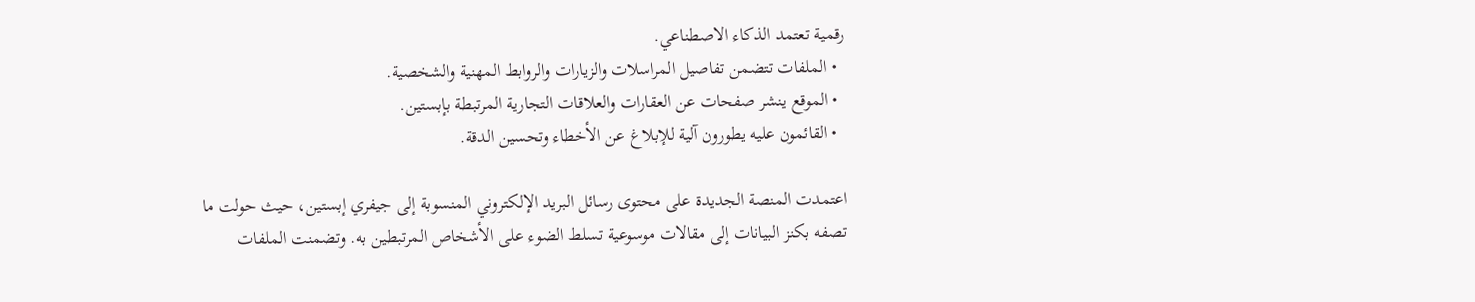رقمية تعتمد الذكاء الاصطناعي.
  • الملفات تتضمن تفاصيل المراسلات والزيارات والروابط المهنية والشخصية.
  • الموقع ينشر صفحات عن العقارات والعلاقات التجارية المرتبطة بإبستين.
  • القائمون عليه يطورون آلية للإبلاغ عن الأخطاء وتحسين الدقة.

اعتمدت المنصة الجديدة على محتوى رسائل البريد الإلكتروني المنسوبة إلى جيفري إبستين، حيث حولت ما تصفه بكنز البيانات إلى مقالات موسوعية تسلط الضوء على الأشخاص المرتبطين به. وتضمنت الملفات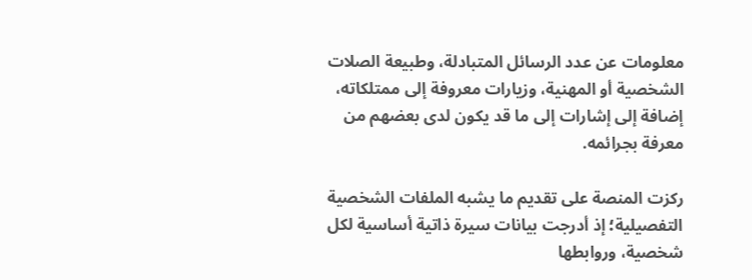معلومات عن عدد الرسائل المتبادلة، وطبيعة الصلات الشخصية أو المهنية، وزيارات معروفة إلى ممتلكاته، إضافة إلى إشارات إلى ما قد يكون لدى بعضهم من معرفة بجرائمه.

ركزت المنصة على تقديم ما يشبه الملفات الشخصية التفصيلية؛ إذ أدرجت بيانات سيرة ذاتية أساسية لكل شخصية، وروابطها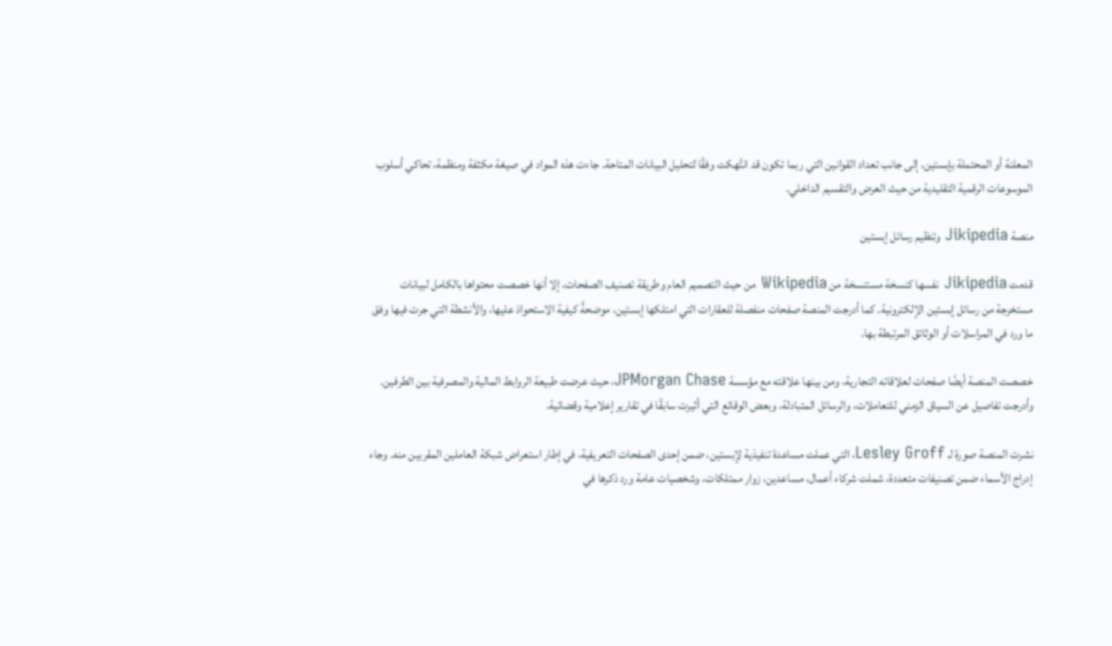المعلنة أو المحتملة بإبستين، إلى جانب تعداد القوانين التي ربما تكون قد انتُهكت وفقًا لتحليل البيانات المتاحة. جاءت هذه المواد في صيغة مكثفة ومنظمة، تحاكي أسلوب الموسوعات الرقمية التقليدية من حيث العرض والتقسيم الداخلي.

منصة Jikipedia وتنظيم رسائل إبستين

قدمت Jikipedia نفسها كنسخة مستنسخة من Wikipedia من حيث التصميم العام وطريقة تصنيف الصفحات، إلا أنها خصصت محتواها بالكامل لبيانات مستخرجة من رسائل إبستين الإلكترونية. كما أدرجت المنصة صفحات منفصلة للعقارات التي امتلكها إبستين، موضحةً كيفية الاستحواذ عليها، والأنشطة التي جرت فيها وفق ما ورد في المراسلات أو الوثائق المرتبطة بها.

خصصت المنصة أيضًا صفحات لعلاقاته التجارية، ومن بينها علاقته مع مؤسسة JPMorgan Chase، حيث عرضت طبيعة الروابط المالية والمصرفية بين الطرفين. وأدرجت تفاصيل عن السياق الزمني للتعاملات، والرسائل المتبادلة، وبعض الوقائع التي أثيرت سابقًا في تقارير إعلامية وقضائية.

نشرت المنصة صورة لـ Lesley Groff، التي عملت مساعدة تنفيذية لإبستين، ضمن إحدى الصفحات التعريفية، في إطار استعراض شبكة العاملين المقربين منه. وجاء إدراج الأسماء ضمن تصنيفات متعددة، شملت شركاء أعمال، مساعدين، زوار ممتلكات، وشخصيات عامة ورد ذكرها في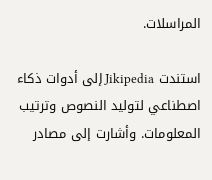المراسلات.

استندت Jikipedia إلى أدوات ذكاء اصطناعي لتوليد النصوص وترتيب المعلومات. وأشارت إلى مصادر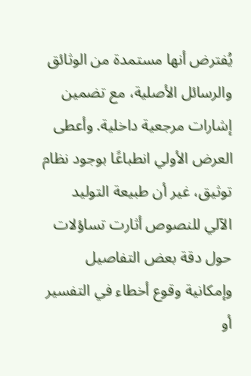يُفترض أنها مستمدة من الوثائق والرسائل الأصلية، مع تضمين إشارات مرجعية داخلية. وأعطى العرض الأولي انطباعًا بوجود نظام توثيق، غير أن طبيعة التوليد الآلي للنصوص أثارت تساؤلات حول دقة بعض التفاصيل وإمكانية وقوع أخطاء في التفسير أو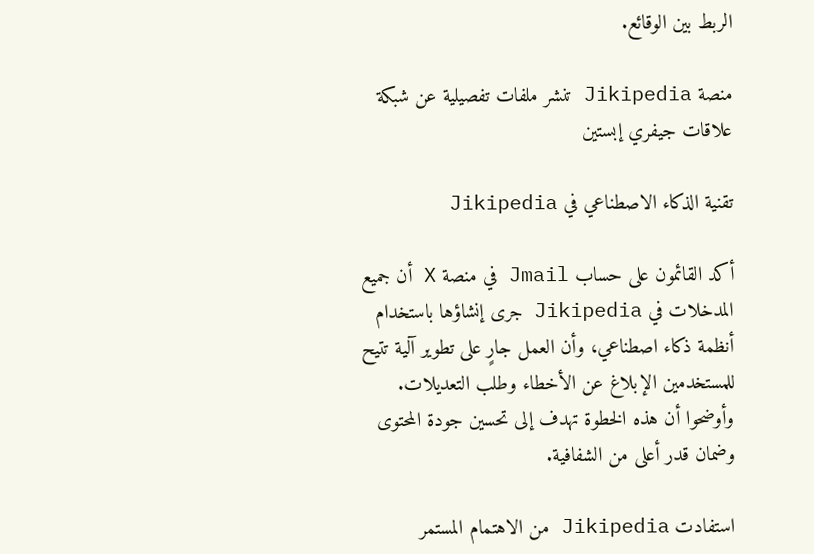الربط بين الوقائع.

منصة Jikipedia تنشر ملفات تفصيلية عن شبكة علاقات جيفري إبستين

تقنية الذكاء الاصطناعي في Jikipedia

أكد القائمون على حساب Jmail في منصة X أن جميع المدخلات في Jikipedia جرى إنشاؤها باستخدام أنظمة ذكاء اصطناعي، وأن العمل جارٍ على تطوير آلية تتيح للمستخدمين الإبلاغ عن الأخطاء وطلب التعديلات. وأوضحوا أن هذه الخطوة تهدف إلى تحسين جودة المحتوى وضمان قدر أعلى من الشفافية.

استفادت Jikipedia من الاهتمام المستمر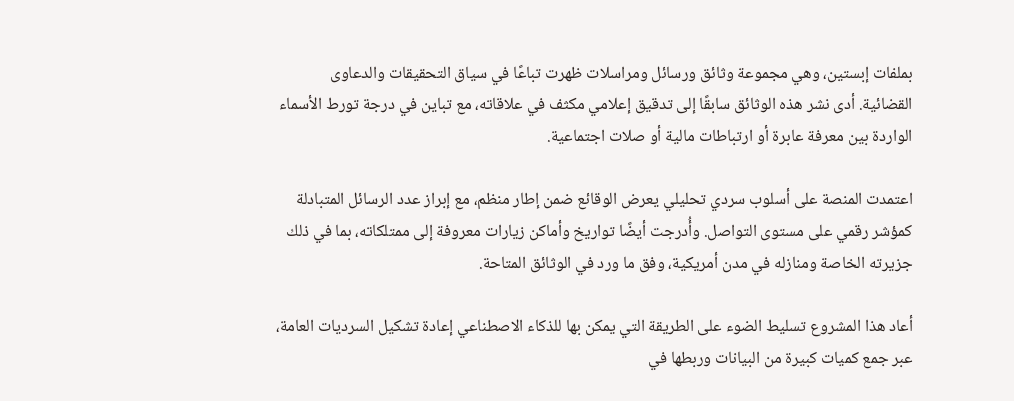بملفات إبستين، وهي مجموعة وثائق ورسائل ومراسلات ظهرت تباعًا في سياق التحقيقات والدعاوى القضائية. أدى نشر هذه الوثائق سابقًا إلى تدقيق إعلامي مكثف في علاقاته، مع تباين في درجة تورط الأسماء الواردة بين معرفة عابرة أو ارتباطات مالية أو صلات اجتماعية.

اعتمدت المنصة على أسلوب سردي تحليلي يعرض الوقائع ضمن إطار منظم، مع إبراز عدد الرسائل المتبادلة كمؤشر رقمي على مستوى التواصل. وأُدرجت أيضًا تواريخ وأماكن زيارات معروفة إلى ممتلكاته، بما في ذلك جزيرته الخاصة ومنازله في مدن أمريكية، وفق ما ورد في الوثائق المتاحة.

أعاد هذا المشروع تسليط الضوء على الطريقة التي يمكن بها للذكاء الاصطناعي إعادة تشكيل السرديات العامة، عبر جمع كميات كبيرة من البيانات وربطها في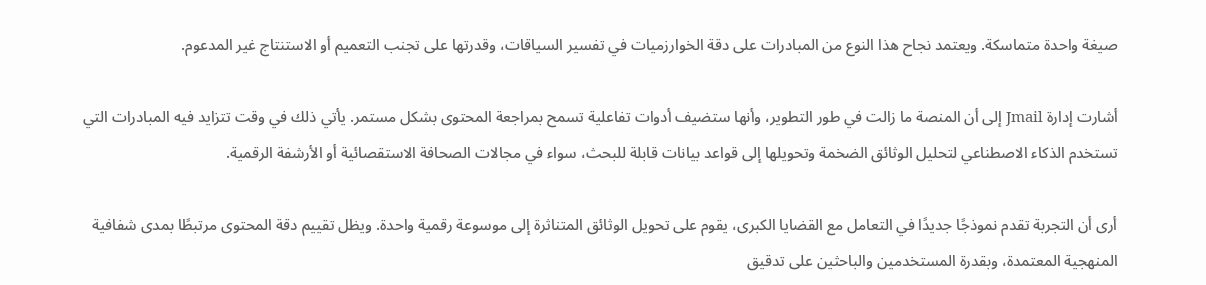صيغة واحدة متماسكة. ويعتمد نجاح هذا النوع من المبادرات على دقة الخوارزميات في تفسير السياقات، وقدرتها على تجنب التعميم أو الاستنتاج غير المدعوم.

أشارت إدارة Jmail إلى أن المنصة ما زالت في طور التطوير، وأنها ستضيف أدوات تفاعلية تسمح بمراجعة المحتوى بشكل مستمر. يأتي ذلك في وقت تتزايد فيه المبادرات التي تستخدم الذكاء الاصطناعي لتحليل الوثائق الضخمة وتحويلها إلى قواعد بيانات قابلة للبحث، سواء في مجالات الصحافة الاستقصائية أو الأرشفة الرقمية.

أرى أن التجربة تقدم نموذجًا جديدًا في التعامل مع القضايا الكبرى، يقوم على تحويل الوثائق المتناثرة إلى موسوعة رقمية واحدة. ويظل تقييم دقة المحتوى مرتبطًا بمدى شفافية المنهجية المعتمدة، وبقدرة المستخدمين والباحثين على تدقيق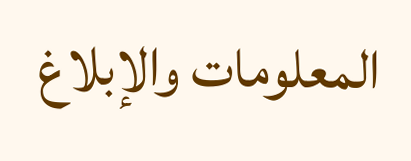المعلومات والإبلاغ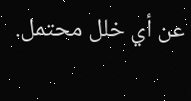عن أي خلل محتمل.